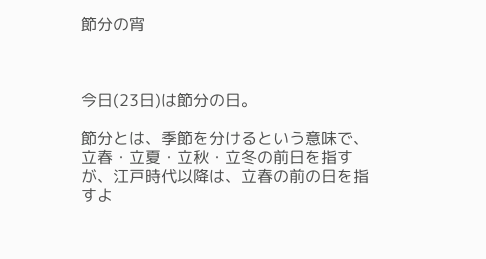節分の宵



今日(23日)は節分の日。

節分とは、季節を分けるという意味で、立春・立夏・立秋・立冬の前日を指すが、江戸時代以降は、立春の前の日を指すよ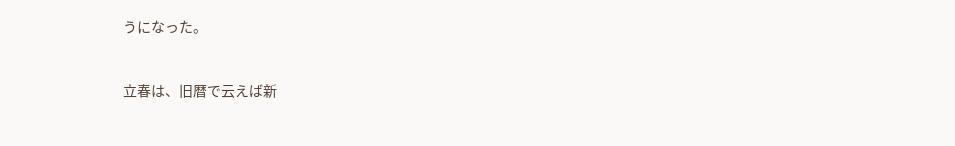うになった。



立春は、旧暦で云えば新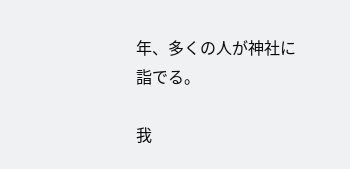年、多くの人が神社に詣でる。

我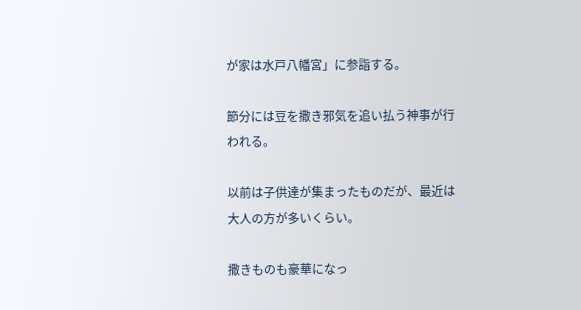が家は水戸八幡宮」に参詣する。

節分には豆を撒き邪気を追い払う神事が行われる。

以前は子供達が集まったものだが、最近は大人の方が多いくらい。

撒きものも豪華になっ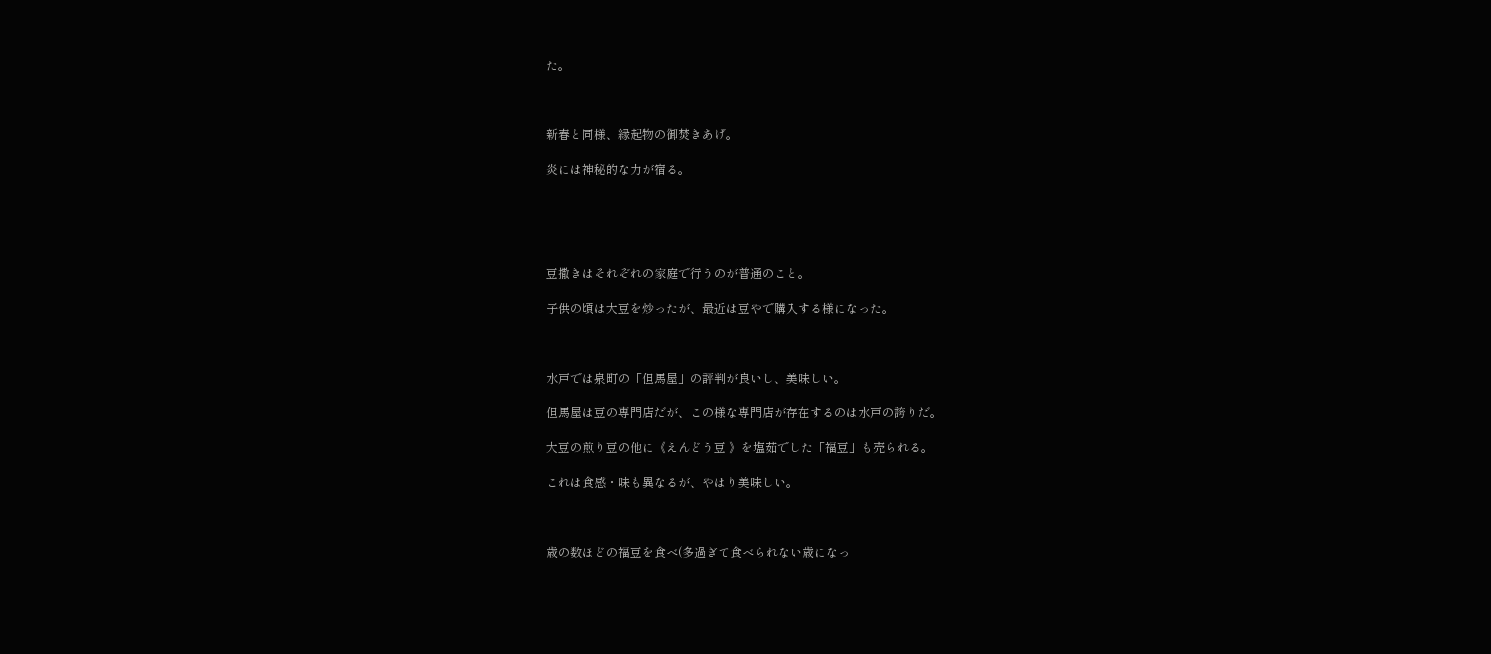た。



新春と同様、縁起物の御焚きあげ。

炎には神秘的な力が宿る。





豆撒きはそれぞれの家庭で行うのが普通のこと。

子供の頃は大豆を炒ったが、最近は豆やで購入する様になった。



水戸では泉町の「但馬屋」の評判が良いし、美味しい。

但馬屋は豆の専門店だが、この様な専門店が存在するのは水戸の誇りだ。

大豆の煎り豆の他に《えんどう豆 》を塩茹でした「福豆」も売られる。

これは食感・味も異なるが、やはり美味しい。



歳の数ほどの福豆を食べ(多過ぎて食べられない歳になっ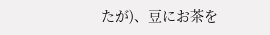たが)、豆にお茶を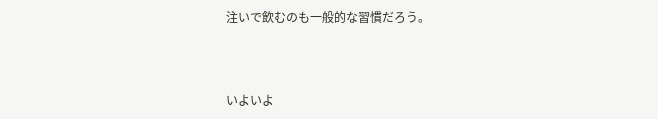注いで飲むのも一般的な習慣だろう。



いよいよ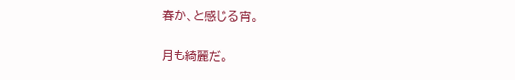春か、と感じる宵。

月も綺麗だ。